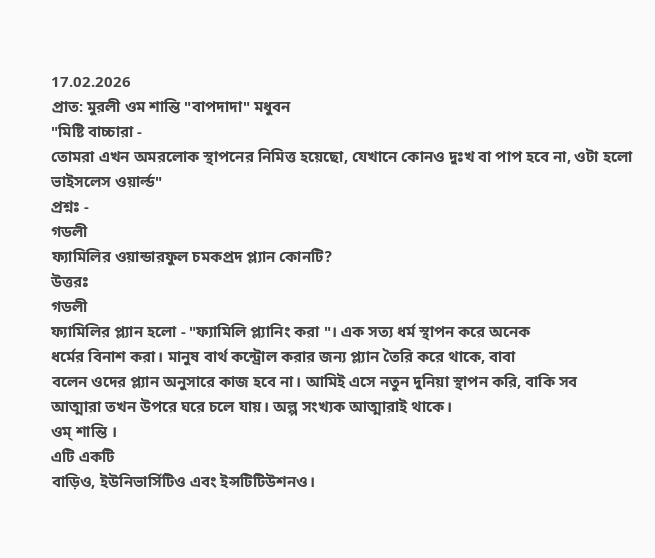17.02.2026
প্রাত: মুরলী ওম শান্তি "বাপদাদা" মধুবন
"মিষ্টি বাচ্চারা -
তোমরা এখন অমরলোক স্থাপনের নিমিত্ত হয়েছো, যেখানে কোনও দুঃখ বা পাপ হবে না, ওটা হলো
ভাইসলেস ওয়ার্ল্ড"
প্রশ্নঃ -
গডলী
ফ্যামিলির ওয়ান্ডারফুল চমকপ্রদ প্ল্যান কোনটি?
উত্তরঃ
গডলী
ফ্যামিলির প্ল্যান হলো - "ফ্যামিলি প্ল্যানিং করা "। এক সত্য ধর্ম স্থাপন করে অনেক
ধর্মের বিনাশ করা। মানুষ বার্থ কন্ট্রোল করার জন্য প্ল্যান তৈরি করে থাকে, বাবা
বলেন ওদের প্ল্যান অনুসারে কাজ হবে না। আমিই এসে নতুন দুনিয়া স্থাপন করি, বাকি সব
আত্মারা তখন উপরে ঘরে চলে যায়। অল্প সংখ্যক আত্মারাই থাকে।
ওম্ শান্তি ।
এটি একটি
বাড়িও, ইউনিভার্সিটিও এবং ইন্সটিটিউশনও।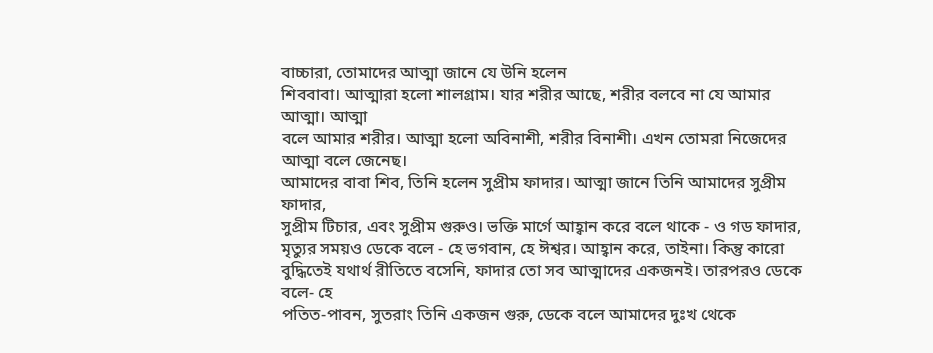বাচ্চারা, তোমাদের আত্মা জানে যে উনি হলেন
শিববাবা। আত্মারা হলো শালগ্রাম। যার শরীর আছে, শরীর বলবে না যে আমার আত্মা। আত্মা
বলে আমার শরীর। আত্মা হলো অবিনাশী, শরীর বিনাশী। এখন তোমরা নিজেদের আত্মা বলে জেনেছ।
আমাদের বাবা শিব, তিনি হলেন সুপ্রীম ফাদার। আত্মা জানে তিনি আমাদের সুপ্রীম ফাদার,
সুপ্রীম টিচার, এবং সুপ্রীম গুরুও। ভক্তি মার্গে আহ্বান করে বলে থাকে - ও গড ফাদার,
মৃত্যুর সময়ও ডেকে বলে - হে ভগবান, হে ঈশ্বর। আহ্বান করে, তাইনা। কিন্তু কারো
বুদ্ধিতেই যথার্থ রীতিতে বসেনি, ফাদার তো সব আত্মাদের একজনই। তারপরও ডেকে বলে- হে
পতিত-পাবন, সুতরাং তিনি একজন গুরু, ডেকে বলে আমাদের দুঃখ থেকে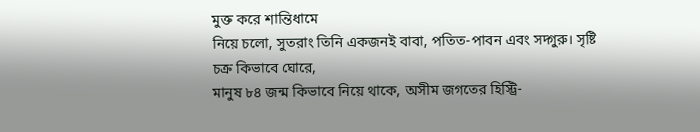মুক্ত করে শান্তিধামে
নিয়ে চলো, সুতরাং তিনি একজনই বাবা, পতিত-পাবন এবং সদ্গুরু। সৃষ্টি চক্র কিভাবে ঘোরে,
মানুষ ৮৪ জন্ম কিভাবে নিয়ে থাকে, অসীম জগতের হিস্ট্রি-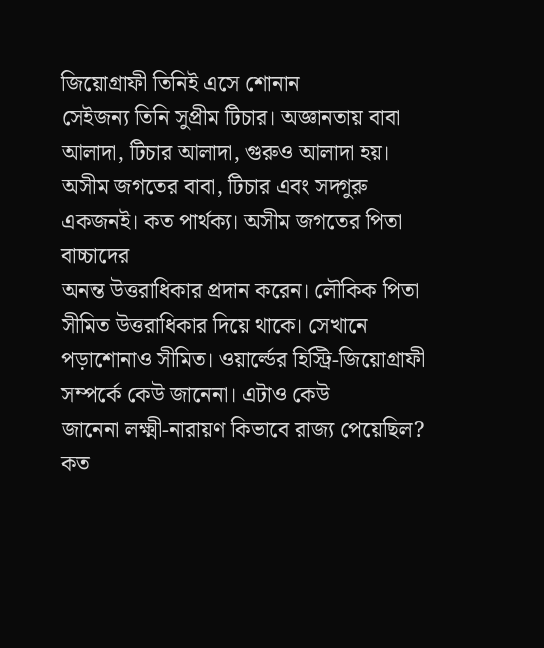জিয়োগ্রাফী তিনিই এসে শোনান
সেইজন্য তিনি সুপ্রীম টিচার। অজ্ঞানতায় বাবা আলাদা, টিচার আলাদা, গুরুও আলাদা হয়।
অসীম জগতের বাবা, টিচার এবং সদ্গুরু একজনই। কত পার্থক্য। অসীম জগতের পিতা বাচ্চাদের
অনন্ত উত্তরাধিকার প্রদান করেন। লৌকিক পিতা সীমিত উত্তরাধিকার দিয়ে থাকে। সেখানে
পড়াশোনাও সীমিত। ওয়ার্ল্ডের হিস্ট্রি-জিয়োগ্রাফী সম্পর্কে কেউ জানেনা। এটাও কেউ
জানেনা লক্ষ্মী-নারায়ণ কিভাবে রাজ্য পেয়েছিল? কত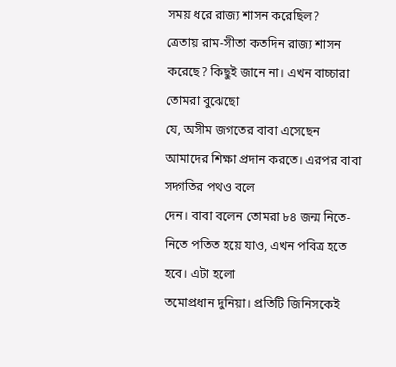সময় ধরে রাজ্য শাসন করেছিল?
ত্রেতায় রাম-সীতা কতদিন রাজ্য শাসন করেছে? কিছুই জানে না। এখন বাচ্চারা তোমরা বুঝেছো
যে, অসীম জগতের বাবা এসেছেন আমাদের শিক্ষা প্রদান করতে। এরপর বাবা সদ্গতির পথও বলে
দেন। বাবা বলেন তোমরা ৮৪ জন্ম নিতে-নিতে পতিত হয়ে যাও, এখন পবিত্র হতে হবে। এটা হলো
তমোপ্রধান দুনিয়া। প্রতিটি জিনিসকেই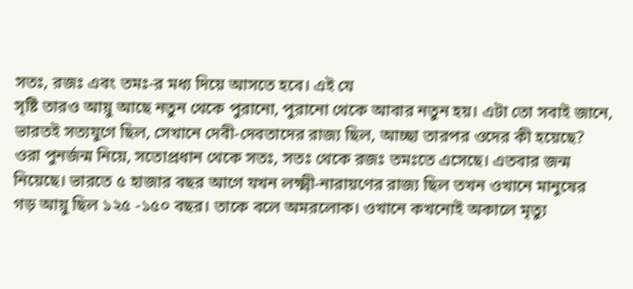সতঃ, রজঃ এবং তমঃ-র মধ্য দিয়ে আসতে হবে। এই যে
সৃষ্টি তারও আয়ু আছে নতুন থেকে পুরানো, পুরানো থেকে আবার নতুন হয়। এটা তো সবাই জানে,
ভারতই সত্যযুগে ছিল, সেখানে দেবী-দেবতাদের রাজ্য ছিল, আচ্ছা তারপর ওদের কী হয়েছে?
ওরা পুনর্জন্ম নিয়ে, সতোপ্রধান থেকে সতঃ, সতঃ থেকে রজঃ তমঃতে এসেছে। এতবার জন্ম
নিয়েছে। ভারতে ৫ হাজার বছর আগে যখন লক্ষ্মী-নারায়ণের রাজ্য ছিল তখন ওখানে মানুষের
গড় আয়ু ছিল ১২৫ -১৫০ বছর। তাকে বলে অমরলোক। ওখানে কখনোই অকালে মৃত্যু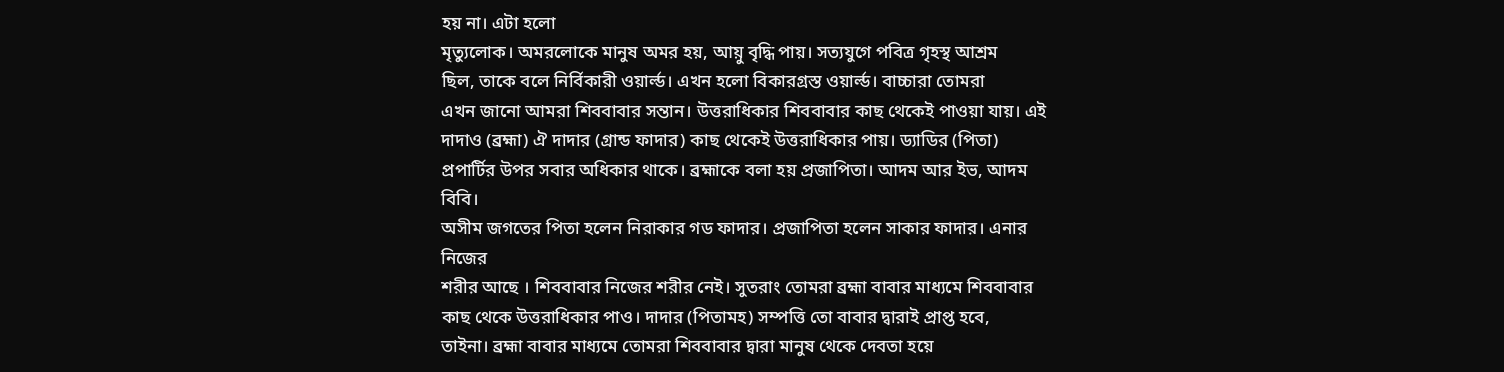হয় না। এটা হলো
মৃত্যুলোক। অমরলোকে মানুষ অমর হয়, আয়ু বৃদ্ধি পায়। সত্যযুগে পবিত্র গৃহস্থ আশ্রম
ছিল, তাকে বলে নির্বিকারী ওয়ার্ল্ড। এখন হলো বিকারগ্রস্ত ওয়ার্ল্ড। বাচ্চারা তোমরা
এখন জানো আমরা শিববাবার সন্তান। উত্তরাধিকার শিববাবার কাছ থেকেই পাওয়া যায়। এই
দাদাও (ব্রহ্মা) ঐ দাদার (গ্রান্ড ফাদার) কাছ থেকেই উত্তরাধিকার পায়। ড্যাডির (পিতা)
প্রপার্টির উপর সবার অধিকার থাকে। ব্রহ্মাকে বলা হয় প্রজাপিতা। আদম আর ইভ, আদম বিবি।
অসীম জগতের পিতা হলেন নিরাকার গড ফাদার। প্রজাপিতা হলেন সাকার ফাদার। এনার নিজের
শরীর আছে । শিববাবার নিজের শরীর নেই। সুতরাং তোমরা ব্রহ্মা বাবার মাধ্যমে শিববাবার
কাছ থেকে উত্তরাধিকার পাও। দাদার (পিতামহ) সম্পত্তি তো বাবার দ্বারাই প্রাপ্ত হবে,
তাইনা। ব্রহ্মা বাবার মাধ্যমে তোমরা শিববাবার দ্বারা মানুষ থেকে দেবতা হয়ে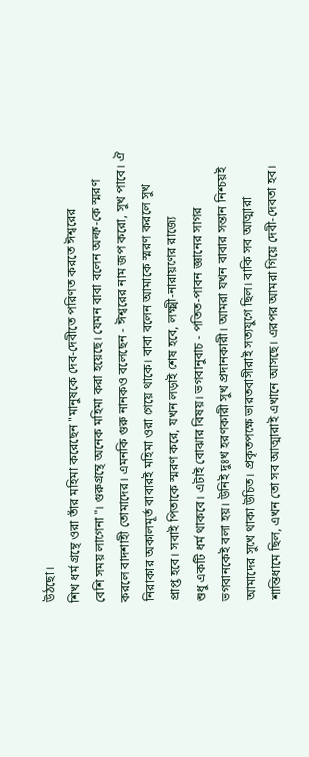উঠছো।
শিখ ধর্ম গ্রন্থে ওরা তাঁর মহিমা করেছেন "মানুষকে দেব-দেবীতে পরিণত করতে ঈশ্বরের
বেশি সময় লাগেনা"। গুরুগ্রন্থে অনেক মহিমা করা হয়েছে। যেমন বাবা বলেন অল্ফ-কে স্মরণ
করলে বাদশাহী তোমাদের। এমনকি গুরু নানকও বলেছেন - ঈশ্বরের নাম জপ করো, সুখ পাবে। ঐ
নিরাকার অকালমূর্ত বাবারই মহিমা ওরা গেয়ে থাকে। বাবা বলেন আমাকে স্মরণ করলে সুখ
প্রাপ্ত হবে। সবাই পিতাকে স্মরণ করে, যখন লড়াই শেষ হবে, লক্ষ্মী-নারায়ণের রাজ্যে
শুধু একটি ধর্ম থাকবে। এটাই বোঝার বিষয়। ভগবানুবাচ - পতিত-পাবন জ্ঞানের সাগর
ভগবানকেই বলা হয়। উনিই দুঃখ হরণকারী সুখ প্রদানকারী। আমরা যখন বাবার সন্তান নিশ্চয়ই
আমাদের সুখে থাকা উচিত। প্রকৃতপক্ষে ভারতবাসীরাই সত্যযুগে ছিল। বাকি সব আত্মারা
শান্তিধামে ছিল, এখন তো সব আত্মারাই এখানে আসছে। এরপর আমরা গিয়ে দেবী-দেবতা হব।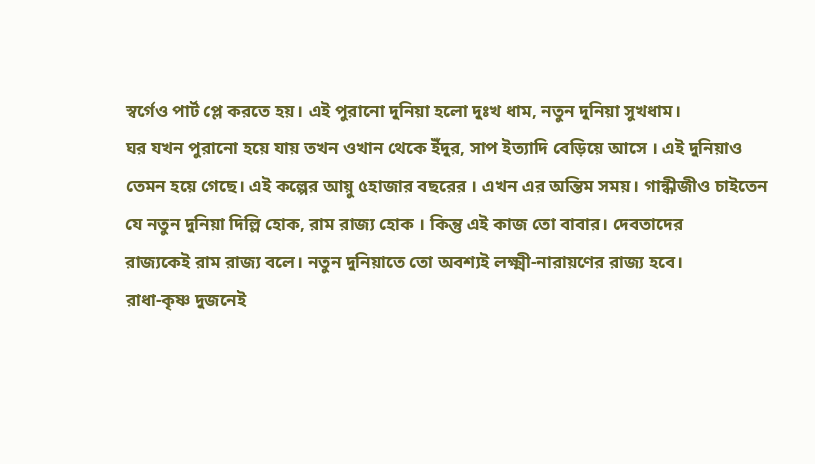স্বর্গেও পার্ট প্লে করতে হয়। এই পুরানো দুনিয়া হলো দুঃখ ধাম, নতুন দুনিয়া সুখধাম।
ঘর যখন পুরানো হয়ে যায় তখন ওখান থেকে ইঁদুর, সাপ ইত্যাদি বেড়িয়ে আসে । এই দুনিয়াও
তেমন হয়ে গেছে। এই কল্পের আয়ু ৫হাজার বছরের । এখন এর অন্তিম সময়। গান্ধীজীও চাইতেন
যে নতুন দুনিয়া দিল্লি হোক, রাম রাজ্য হোক । কিন্তু এই কাজ তো বাবার। দেবতাদের
রাজ্যকেই রাম রাজ্য বলে। নতুন দুনিয়াতে তো অবশ্যই লক্ষ্মী-নারায়ণের রাজ্য হবে।
রাধা-কৃষ্ণ দুজনেই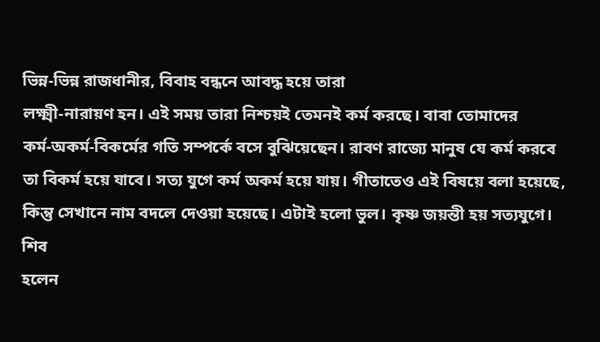ভিন্ন-ভিন্ন রাজধানীর, বিবাহ বন্ধনে আবদ্ধ হয়ে তারা
লক্ষ্মী-নারায়ণ হন। এই সময় তারা নিশ্চয়ই তেমনই কর্ম করছে। বাবা তোমাদের
কর্ম-অকর্ম-বিকর্মের গতি সম্পর্কে বসে বুঝিয়েছেন। রাবণ রাজ্যে মানুষ যে কর্ম করবে
তা বিকর্ম হয়ে যাবে। সত্য যুগে কর্ম অকর্ম হয়ে যায়। গীতাতেও এই বিষয়ে বলা হয়েছে,
কিন্তু সেখানে নাম বদলে দেওয়া হয়েছে। এটাই হলো ভুল। কৃষ্ণ জয়ন্তী হয় সত্যযুগে। শিব
হলেন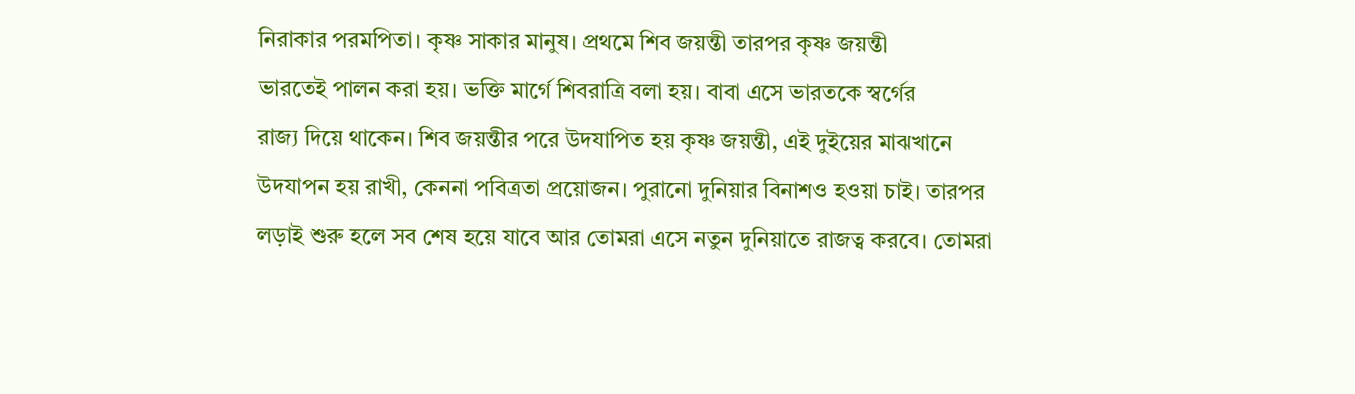নিরাকার পরমপিতা। কৃষ্ণ সাকার মানুষ। প্রথমে শিব জয়ন্তী তারপর কৃষ্ণ জয়ন্তী
ভারতেই পালন করা হয়। ভক্তি মার্গে শিবরাত্রি বলা হয়। বাবা এসে ভারতকে স্বর্গের
রাজ্য দিয়ে থাকেন। শিব জয়ন্তীর পরে উদযাপিত হয় কৃষ্ণ জয়ন্তী, এই দুইয়ের মাঝখানে
উদযাপন হয় রাখী, কেননা পবিত্রতা প্রয়োজন। পুরানো দুনিয়ার বিনাশও হওয়া চাই। তারপর
লড়াই শুরু হলে সব শেষ হয়ে যাবে আর তোমরা এসে নতুন দুনিয়াতে রাজত্ব করবে। তোমরা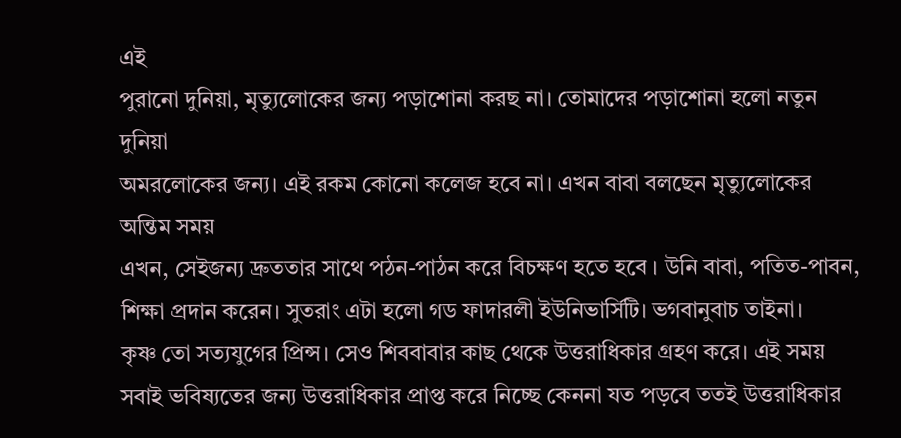এই
পুরানো দুনিয়া, মৃত্যুলোকের জন্য পড়াশোনা করছ না। তোমাদের পড়াশোনা হলো নতুন দুনিয়া
অমরলোকের জন্য। এই রকম কোনো কলেজ হবে না। এখন বাবা বলছেন মৃত্যুলোকের অন্তিম সময়
এখন, সেইজন্য দ্রুততার সাথে পঠন-পাঠন করে বিচক্ষণ হতে হবে । উনি বাবা, পতিত-পাবন,
শিক্ষা প্রদান করেন। সুতরাং এটা হলো গড ফাদারলী ইউনিভার্সিটি। ভগবানুবাচ তাইনা।
কৃষ্ণ তো সত্যযুগের প্রিন্স। সেও শিববাবার কাছ থেকে উত্তরাধিকার গ্রহণ করে। এই সময়
সবাই ভবিষ্যতের জন্য উত্তরাধিকার প্রাপ্ত করে নিচ্ছে কেননা যত পড়বে ততই উত্তরাধিকার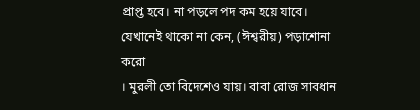প্রাপ্ত হবে। না পড়লে পদ কম হয়ে যাবে। যেখানেই থাকো না কেন, (ঈশ্বরীয়) পড়াশোনা করো
। মুরলী তো বিদেশেও যায়। বাবা রোজ সাবধান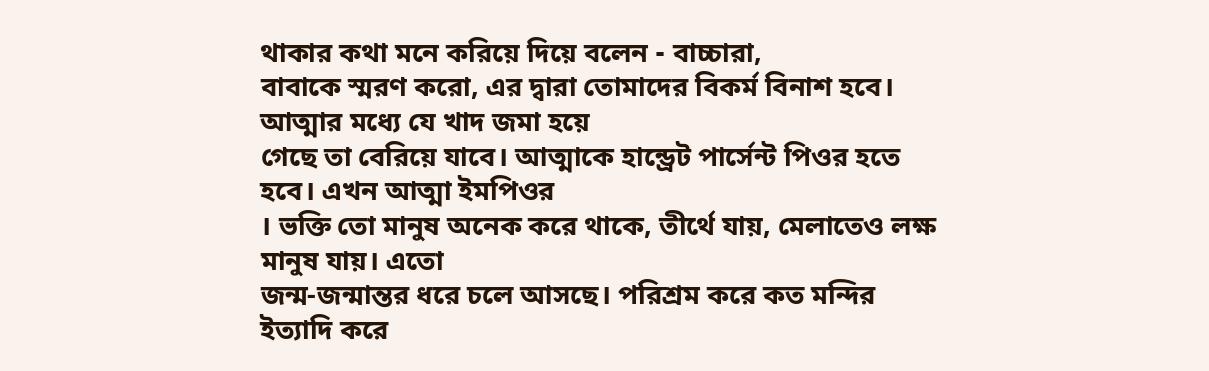থাকার কথা মনে করিয়ে দিয়ে বলেন ‐ বাচ্চারা,
বাবাকে স্মরণ করো, এর দ্বারা তোমাদের বিকর্ম বিনাশ হবে। আত্মার মধ্যে যে খাদ জমা হয়ে
গেছে তা বেরিয়ে যাবে। আত্মাকে হান্ড্রেট পার্সেন্ট পিওর হতে হবে। এখন আত্মা ইমপিওর
। ভক্তি তো মানুষ অনেক করে থাকে, তীর্থে যায়, মেলাতেও লক্ষ মানুষ যায়। এতো
জন্ম-জন্মান্তর ধরে চলে আসছে। পরিশ্রম করে কত মন্দির ইত্যাদি করে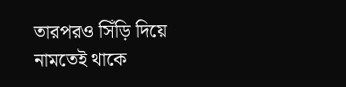তারপরও সিঁড়ি দিয়ে
নামতেই থাকে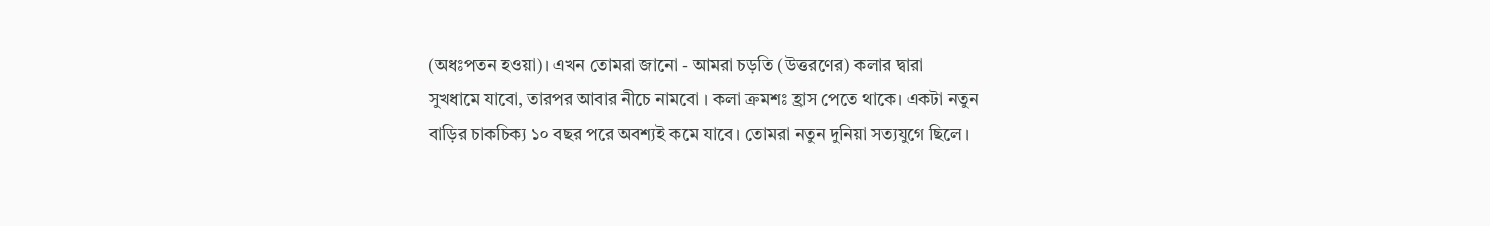(অধঃপতন হওয়া)। এখন তোমরা জানো - আমরা চড়তি (উত্তরণের) কলার দ্বারা
সুখধামে যাবো, তারপর আবার নীচে নামবো । কলা ক্রমশঃ হ্রাস পেতে থাকে। একটা নতুন
বাড়ির চাকচিক্য ১০ বছর পরে অবশ্যই কমে যাবে। তোমরা নতুন দুনিয়া সত্যযুগে ছিলে।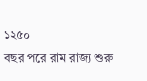১২৫০
বছর পরে রাম রাজ্য শুরু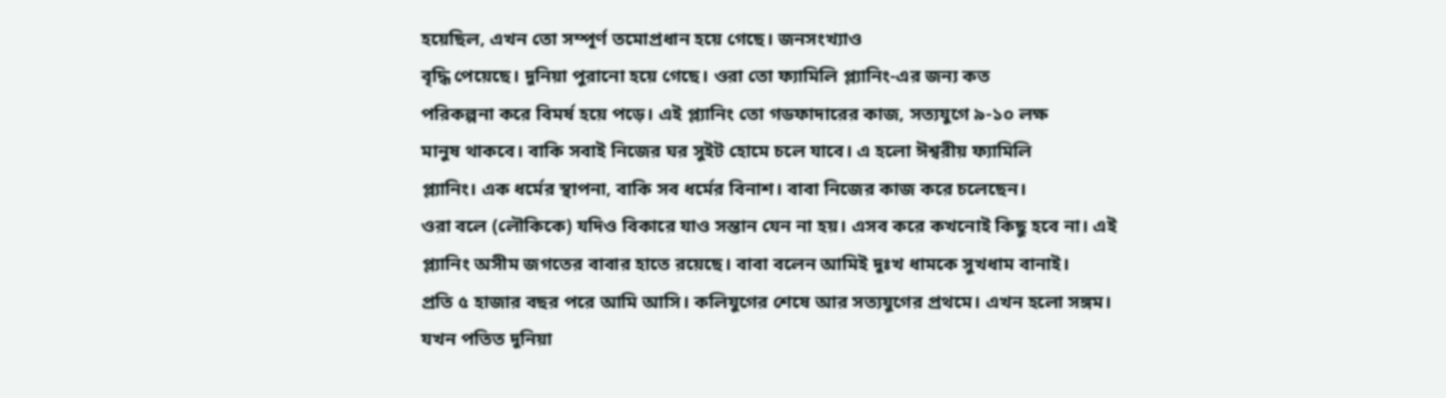হয়েছিল, এখন তো সম্পূর্ণ তমোপ্রধান হয়ে গেছে। জনসংখ্যাও
বৃদ্ধি পেয়েছে। দুনিয়া পুরানো হয়ে গেছে। ওরা তো ফ্যামিলি প্ল্যানিং-এর জন্য কত
পরিকল্পনা করে বিমর্ষ হয়ে পড়ে। এই প্ল্যানিং তো গডফাদারের কাজ, সত্যযুগে ৯-১০ লক্ষ
মানুষ থাকবে। বাকি সবাই নিজের ঘর সুইট হোমে চলে যাবে। এ হলো ঈশ্বরীয় ফ্যামিলি
প্ল্যানিং। এক ধর্মের স্থাপনা, বাকি সব ধর্মের বিনাশ। বাবা নিজের কাজ করে চলেছেন।
ওরা বলে (লৌকিকে) যদিও বিকারে যাও সন্তান যেন না হয়। এসব করে কখনোই কিছু হবে না। এই
প্ল্যানিং অসীম জগতের বাবার হাতে রয়েছে। বাবা বলেন আমিই দুঃখ ধামকে সুখধাম বানাই।
প্রতি ৫ হাজার বছর পরে আমি আসি। কলিযুগের শেষে আর সত্যযুগের প্রথমে। এখন হলো সঙ্গম।
যখন পতিত দুনিয়া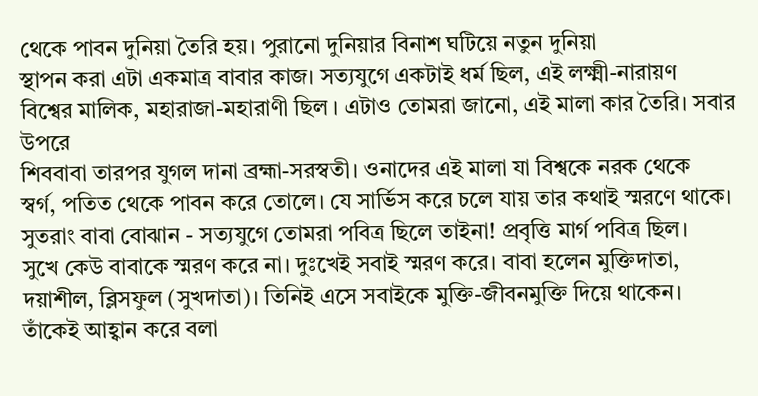থেকে পাবন দুনিয়া তৈরি হয়। পুরানো দুনিয়ার বিনাশ ঘটিয়ে নতুন দুনিয়া
স্থাপন করা এটা একমাত্র বাবার কাজ। সত্যযুগে একটাই ধর্ম ছিল, এই লক্ষ্মী-নারায়ণ
বিশ্বের মালিক, মহারাজা-মহারাণী ছিল । এটাও তোমরা জানো, এই মালা কার তৈরি। সবার উপরে
শিববাবা তারপর যুগল দানা ব্রহ্মা-সরস্বতী। ওনাদের এই মালা যা বিশ্বকে নরক থেকে
স্বর্গ, পতিত থেকে পাবন করে তোলে। যে সার্ভিস করে চলে যায় তার কথাই স্মরণে থাকে।
সুতরাং বাবা বোঝান - সত্যযুগে তোমরা পবিত্র ছিলে তাইনা! প্রবৃত্তি মার্গ পবিত্র ছিল।
সুখে কেউ বাবাকে স্মরণ করে না। দুঃখেই সবাই স্মরণ করে। বাবা হলেন মুক্তিদাতা,
দয়াশীল, ব্লিসফুল (সুখদাতা)। তিনিই এসে সবাইকে মুক্তি-জীবনমুক্তি দিয়ে থাকেন।
তাঁকেই আহ্বান করে বলা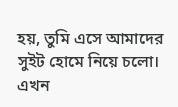হয়, তুমি এসে আমাদের সুইট হোমে নিয়ে চলো। এখন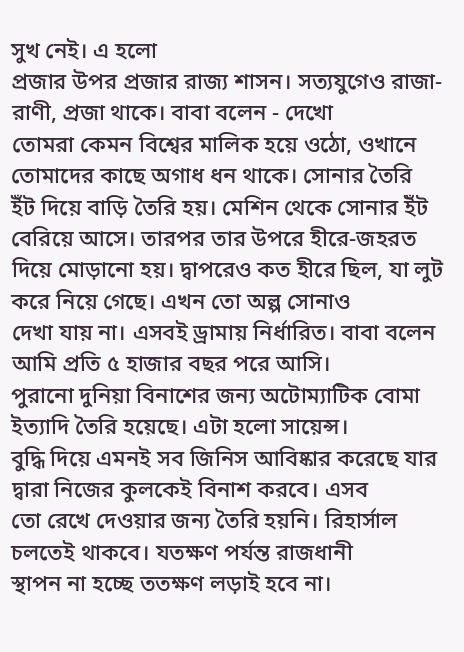সুখ নেই। এ হলো
প্রজার উপর প্রজার রাজ্য শাসন। সত্যযুগেও রাজা-রাণী, প্রজা থাকে। বাবা বলেন - দেখো
তোমরা কেমন বিশ্বের মালিক হয়ে ওঠো, ওখানে তোমাদের কাছে অগাধ ধন থাকে। সোনার তৈরি
ইঁট দিয়ে বাড়ি তৈরি হয়। মেশিন থেকে সোনার ইঁট বেরিয়ে আসে। তারপর তার উপরে হীরে-জহরত
দিয়ে মোড়ানো হয়। দ্বাপরেও কত হীরে ছিল, যা লুট করে নিয়ে গেছে। এখন তো অল্প সোনাও
দেখা যায় না। এসবই ড্রামায় নির্ধারিত। বাবা বলেন আমি প্রতি ৫ হাজার বছর পরে আসি।
পুরানো দুনিয়া বিনাশের জন্য অটোম্যাটিক বোমা ইত্যাদি তৈরি হয়েছে। এটা হলো সায়েন্স।
বুদ্ধি দিয়ে এমনই সব জিনিস আবিষ্কার করেছে যার দ্বারা নিজের কুলকেই বিনাশ করবে। এসব
তো রেখে দেওয়ার জন্য তৈরি হয়নি। রিহার্সাল চলতেই থাকবে। যতক্ষণ পর্যন্ত রাজধানী
স্থাপন না হচ্ছে ততক্ষণ লড়াই হবে না।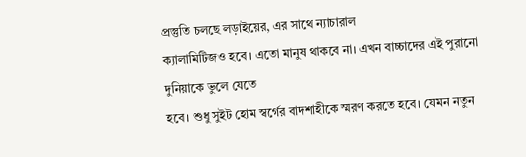প্রস্তুতি চলছে লড়াইয়ের, এর সাথে ন্যাচারাল
ক্যালামিটিজও হবে। এতো মানুষ থাকবে না। এখন বাচ্চাদের এই পুরানো দুনিয়াকে ভুলে যেতে
হবে। শুধু সুইট হোম স্বর্গের বাদশাহীকে স্মরণ করতে হবে। যেমন নতুন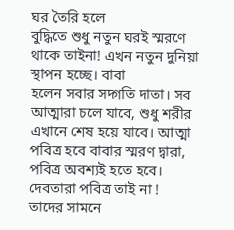ঘর তৈরি হলে
বুদ্ধিতে শুধু নতুন ঘরই স্মরণে থাকে তাইনা! এখন নতুন দুনিয়া স্থাপন হচ্ছে। বাবা
হলেন সবার সদ্গতি দাতা। সব আত্মারা চলে যাবে, শুধু শরীর এখানে শেষ হয়ে যাবে। আত্মা
পবিত্র হবে বাবার স্মরণ দ্বারা, পবিত্র অবশ্যই হতে হবে। দেবতারা পবিত্র তাই না !
তাদের সামনে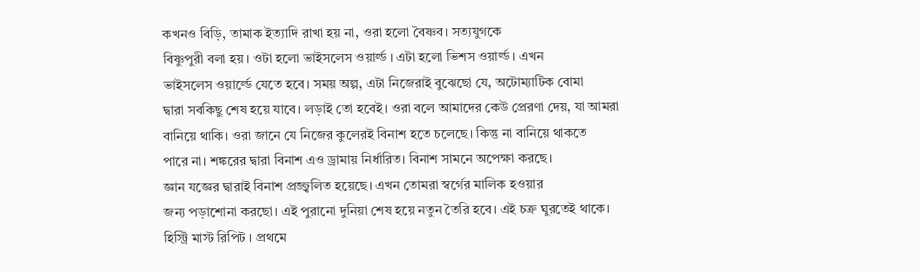কখনও বিড়ি, তামাক ইত্যাদি রাখা হয় না, ওরা হলো বৈষ্ণব। সত্যযুগকে
বিষ্ণুপুরী বলা হয়। ওটা হলো ভাইসলেস ওয়ার্ল্ড । এটা হলো ভিশস ওয়ার্ল্ড । এখন
ভাইসলেস ওয়ার্ল্ডে যেতে হবে। সময় অল্প, এটা নিজেরাই বুঝেছো যে, অটোম্যাটিক বোমা
দ্বারা সবকিছু শেষ হয়ে যাবে। লড়াই তো হবেই। ওরা বলে আমাদের কেউ প্রেরণা দেয়, যা আমরা
বানিয়ে থাকি। ওরা জানে যে নিজের কুলেরই বিনাশ হতে চলেছে। কিন্তু না বানিয়ে থাকতে
পারে না। শঙ্করের দ্বারা বিনাশ এও ড্রামায় নির্ধারিত। বিনাশ সামনে অপেক্ষা করছে।
জ্ঞান যজ্ঞের দ্বারাই বিনাশ প্রজ্জ্বলিত হয়েছে। এখন তোমরা স্বর্গের মালিক হওয়ার
জন্য পড়াশোনা করছো। এই পুরানো দুনিয়া শেষ হয়ে নতুন তৈরি হবে। এই চক্র ঘুরতেই থাকে।
হিস্ট্রি মাস্ট রিপিট । প্রথমে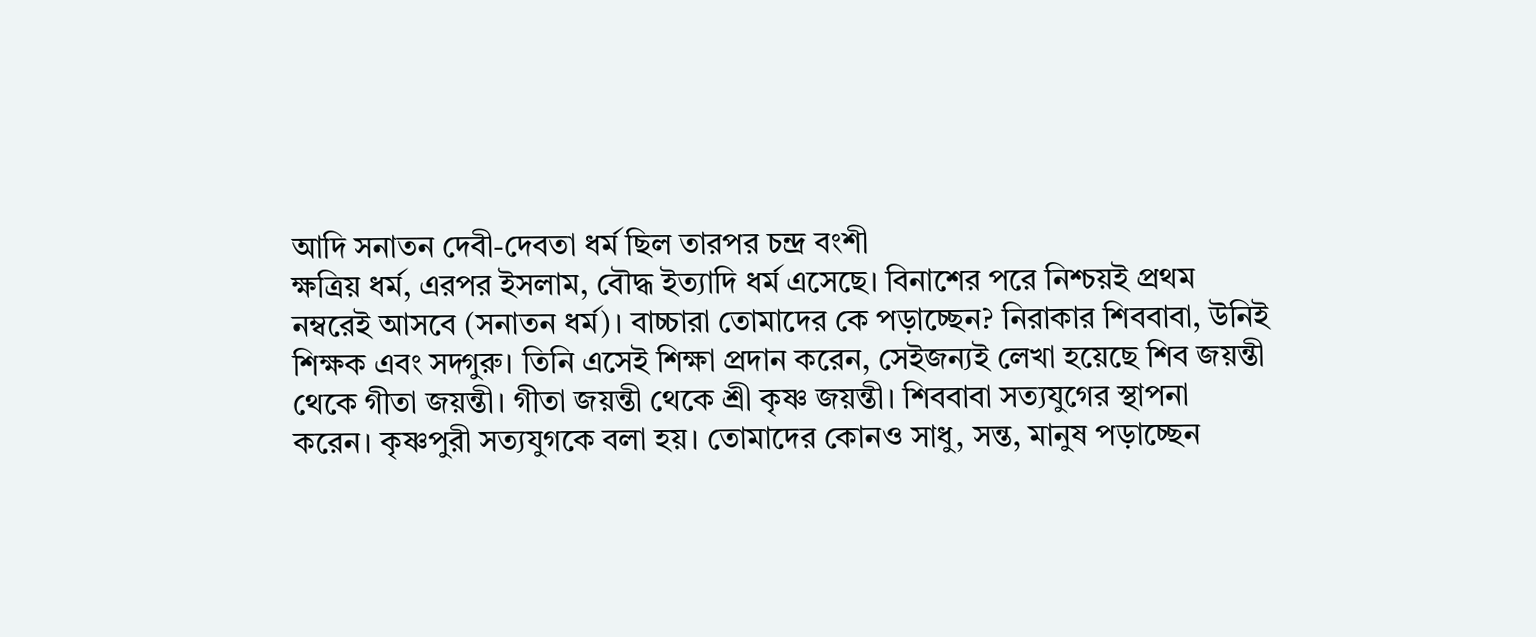আদি সনাতন দেবী-দেবতা ধর্ম ছিল তারপর চন্দ্র বংশী
ক্ষত্রিয় ধর্ম, এরপর ইসলাম, বৌদ্ধ ইত্যাদি ধর্ম এসেছে। বিনাশের পরে নিশ্চয়ই প্রথম
নম্বরেই আসবে (সনাতন ধর্ম)। বাচ্চারা তোমাদের কে পড়াচ্ছেন? নিরাকার শিববাবা, উনিই
শিক্ষক এবং সদ্গুরু। তিনি এসেই শিক্ষা প্রদান করেন, সেইজন্যই লেখা হয়েছে শিব জয়ন্তী
থেকে গীতা জয়ন্তী। গীতা জয়ন্তী থেকে শ্রী কৃষ্ণ জয়ন্তী। শিববাবা সত্যযুগের স্থাপনা
করেন। কৃষ্ণপুরী সত্যযুগকে বলা হয়। তোমাদের কোনও সাধু, সন্ত, মানুষ পড়াচ্ছেন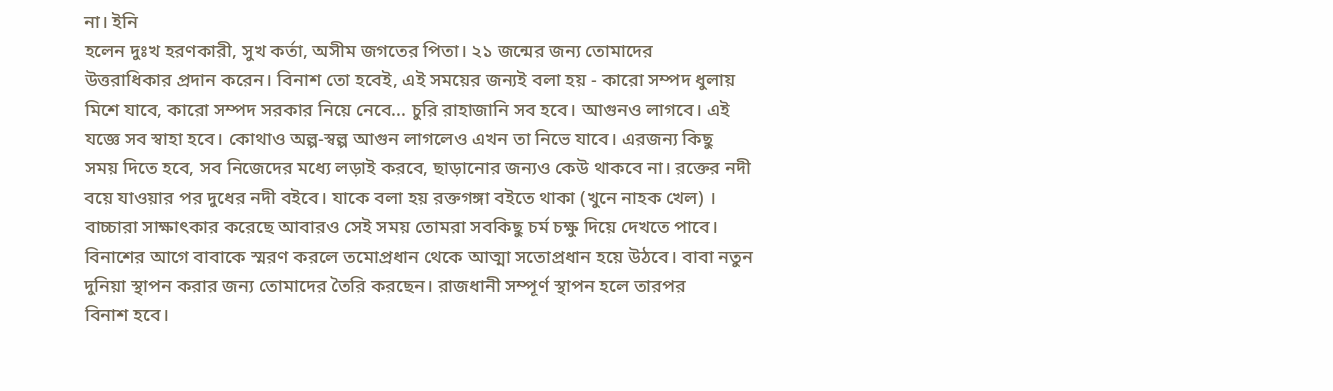না। ইনি
হলেন দুঃখ হরণকারী, সুখ কর্তা, অসীম জগতের পিতা। ২১ জন্মের জন্য তোমাদের
উত্তরাধিকার প্রদান করেন। বিনাশ তো হবেই, এই সময়ের জন্যই বলা হয় - কারো সম্পদ ধুলায়
মিশে যাবে, কারো সম্পদ সরকার নিয়ে নেবে... চুরি রাহাজানি সব হবে। আগুনও লাগবে। এই
যজ্ঞে সব স্বাহা হবে। কোথাও অল্প-স্বল্প আগুন লাগলেও এখন তা নিভে যাবে। এরজন্য কিছু
সময় দিতে হবে, সব নিজেদের মধ্যে লড়াই করবে, ছাড়ানোর জন্যও কেউ থাকবে না। রক্তের নদী
বয়ে যাওয়ার পর দুধের নদী বইবে। যাকে বলা হয় রক্তগঙ্গা বইতে থাকা (খুনে নাহক খেল) ।
বাচ্চারা সাক্ষাৎকার করেছে আবারও সেই সময় তোমরা সবকিছু চর্ম চক্ষু দিয়ে দেখতে পাবে।
বিনাশের আগে বাবাকে স্মরণ করলে তমোপ্রধান থেকে আত্মা সতোপ্রধান হয়ে উঠবে। বাবা নতুন
দুনিয়া স্থাপন করার জন্য তোমাদের তৈরি করছেন। রাজধানী সম্পূর্ণ স্থাপন হলে তারপর
বিনাশ হবে।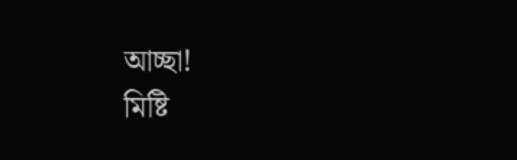আচ্ছা!
মিষ্টি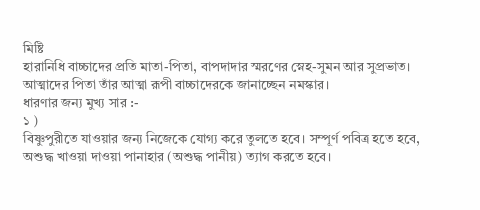মিষ্টি
হারানিধি বাচ্চাদের প্রতি মাতা-পিতা, বাপদাদার স্মরণের স্নেহ-সুমন আর সুপ্রভাত।
আত্মাদের পিতা তাঁর আত্মা রূপী বাচ্চাদেরকে জানাচ্ছেন নমস্কার।
ধারণার জন্য মুখ্য সার :-
১ )
বিষ্ণুপুরীতে যাওয়ার জন্য নিজেকে যোগ্য করে তুলতে হবে। সম্পূর্ণ পবিত্র হতে হবে,
অশুদ্ধ খাওয়া দাওয়া পানাহার (অশুদ্ধ পানীয়) ত্যাগ করতে হবে।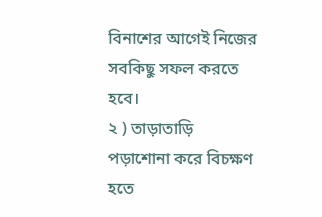বিনাশের আগেই নিজের
সবকিছু সফল করতে হবে।
২ ) তাড়াতাড়ি
পড়াশোনা করে বিচক্ষণ হতে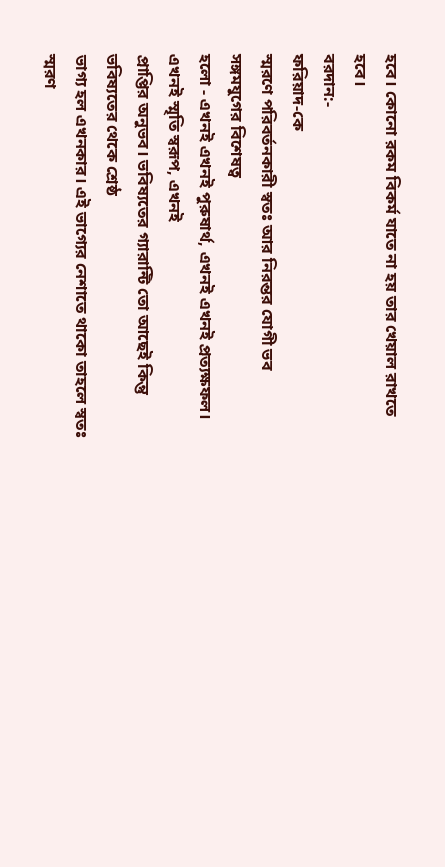হবে। কোনো রকম বিকর্ম যাতে না হয় তার খেয়াল রাখতে হবে।
বরদান:-
ফরিয়াদ-কে
স্মরণে পরিবর্তনকারী স্বতঃ আর নিরন্তর যোগী ভব
সঙ্গমযুগের বিশেষত্ব
হলো - এখনই এখনই পুরুষার্থ, এখনই এখনই প্রত্যক্ষফল। এখনই স্মৃতি স্বরূপ, এখনই
প্রাপ্তির অনুভব। ভবিষ্যতের গ্যারান্টি তো আছেই কিন্তু ভবিষ্যতের থেকে শ্রেষ্ঠ
ভাগ্য হল এখনকার। এই ভাগ্যের নেশাতে থাকো তাহলে স্বতঃ স্মরণ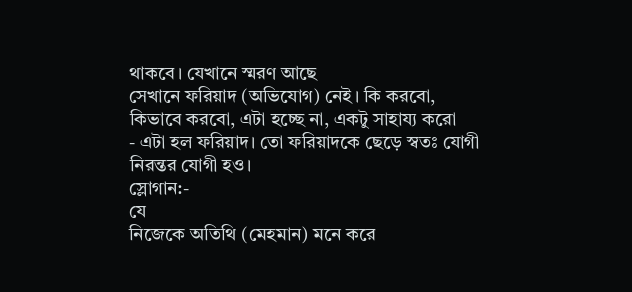থাকবে। যেখানে স্মরণ আছে
সেখানে ফরিয়াদ (অভিযোগ) নেই। কি করবো, কিভাবে করবো, এটা হচ্ছে না, একটু সাহায্য করো
- এটা হল ফরিয়াদ। তো ফরিয়াদকে ছেড়ে স্বতঃ যোগী নিরন্তর যোগী হও।
স্লোগান:-
যে
নিজেকে অতিথি (মেহমান) মনে করে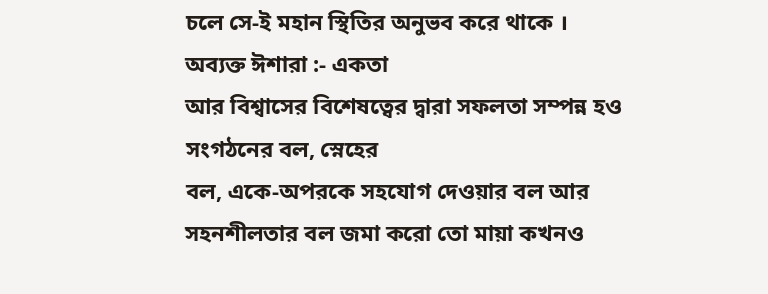চলে সে-ই মহান স্থিতির অনুভব করে থাকে ।
অব্যক্ত ঈশারা :- একতা
আর বিশ্বাসের বিশেষত্বের দ্বারা সফলতা সম্পন্ন হও
সংগঠনের বল, স্নেহের
বল, একে-অপরকে সহযোগ দেওয়ার বল আর সহনশীলতার বল জমা করো তো মায়া কখনও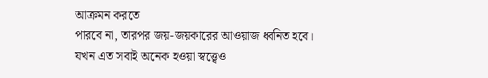আক্রমন করতে
পারবে না, তারপর জয়-জয়কারের আওয়াজ ধ্বনিত হবে। যখন এত সবাই অনেক হওয়া স্বত্ত্বেও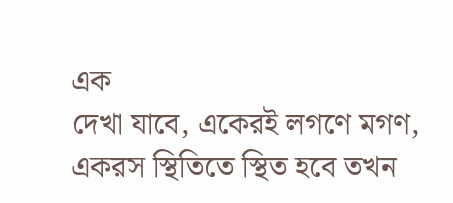এক
দেখা যাবে, একেরই লগণে মগণ, একরস স্থিতিতে স্থিত হবে তখন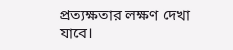প্রত্যক্ষতার লক্ষণ দেখা
যাবে।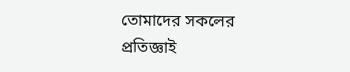তোমাদের সকলের প্রতিজ্ঞাই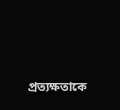প্রত্যক্ষতাকে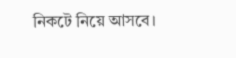নিকটে নিয়ে আসবে।